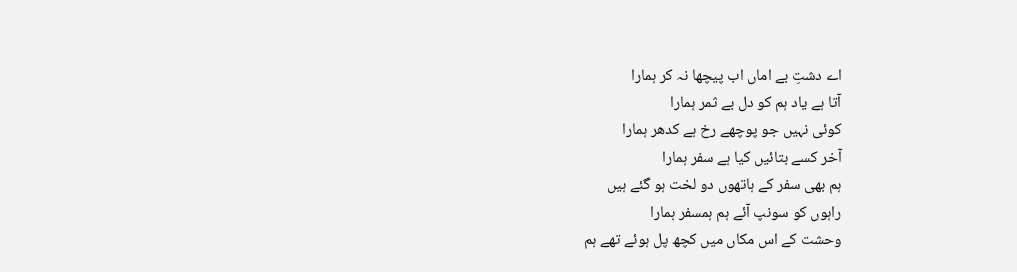اے دشتِ بے اماں اب پیچھا نہ کر ہمارا
آتا ہے یاد ہم کو دل بے ثمر ہمارا
کوئی نہیں جو پوچھے رخ ہے کدھر ہمارا
آخر کسے بتائیں کیا ہے سفر ہمارا
ہم بھی سفر کے ہاتھوں دو لخت ہو گئے ہیں
راہوں کو سونپ آئے ہم ہمسفر ہمارا
وحشت کے اس مکاں میں کچھ پل ہوئے تھے ہم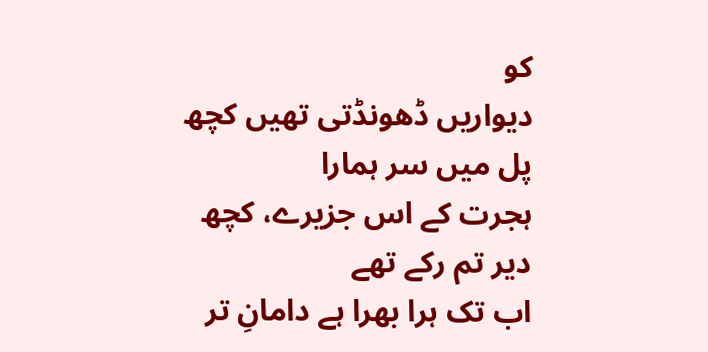کو
دیواریں ڈھونڈتی تھیں کچھ پل میں سر ہمارا
ہجرت کے اس جزیرے، کچھ دیر تم رکے تھے
اب تک ہرا بھرا ہے دامانِ تر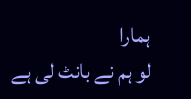ہمارا
لو ہم نے بانٹ لی ہے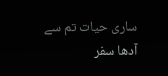ساری حیات تم سے
آدھا سفر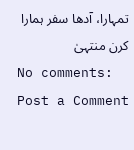تمہارا، آدھا سفر ہمارا
کرن منتہیٰ
No comments:
Post a Comment